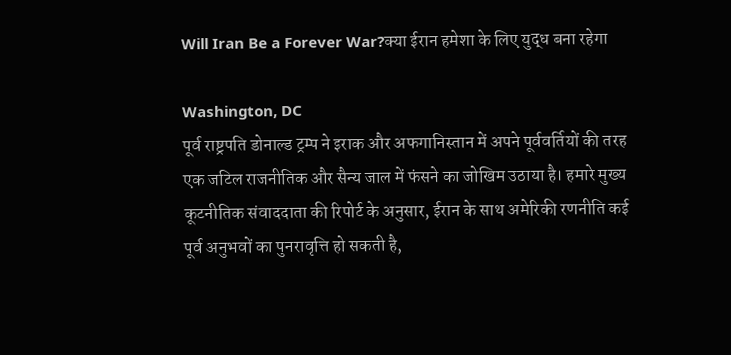Will Iran Be a Forever War?क्या ईरान हमेशा के लिए युद्ध बना रहेगा

Washington, DC
पूर्व राष्ट्रपति डोनाल्ड ट्रम्प ने इराक और अफगानिस्तान में अपने पूर्ववर्तियों की तरह एक जटिल राजनीतिक और सैन्य जाल में फंसने का जोखिम उठाया है। हमारे मुख्य कूटनीतिक संवाददाता की रिपोर्ट के अनुसार, ईरान के साथ अमेरिकी रणनीति कई पूर्व अनुभवों का पुनरावृत्ति हो सकती है,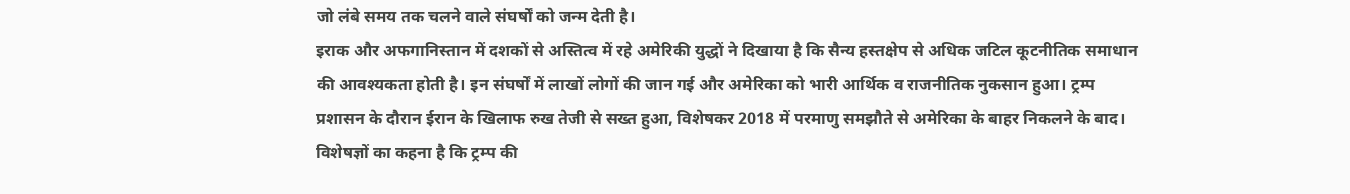जो लंबे समय तक चलने वाले संघर्षों को जन्म देती है।
इराक और अफगानिस्तान में दशकों से अस्तित्व में रहे अमेरिकी युद्धों ने दिखाया है कि सैन्य हस्तक्षेप से अधिक जटिल कूटनीतिक समाधान की आवश्यकता होती है। इन संघर्षों में लाखों लोगों की जान गई और अमेरिका को भारी आर्थिक व राजनीतिक नुकसान हुआ। ट्रम्प प्रशासन के दौरान ईरान के खिलाफ रुख तेजी से सख्त हुआ, विशेषकर 2018 में परमाणु समझौते से अमेरिका के बाहर निकलने के बाद।
विशेषज्ञों का कहना है कि ट्रम्प की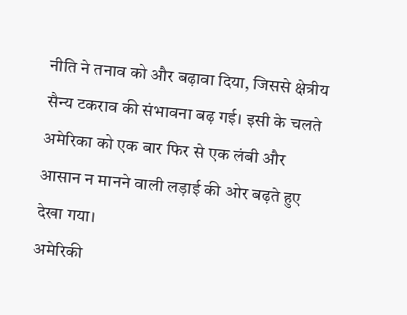नीति ने तनाव को और बढ़ावा दिया, जिससे क्षेत्रीय सैन्य टकराव की संभावना बढ़ गई। इसी के चलते अमेरिका को एक बार फिर से एक लंबी और आसान न मानने वाली लड़ाई की ओर बढ़ते हुए देखा गया।
अमेरिकी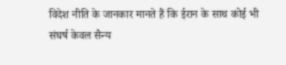विदेश नीति के जानकार मानते हैं कि ईरान के साथ कोई भी संघर्ष केवल सैन्य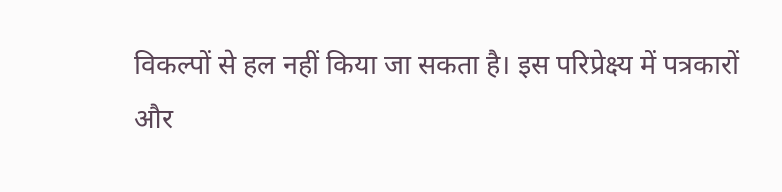विकल्पों से हल नहीं किया जा सकता है। इस परिप्रेक्ष्य में पत्रकारों और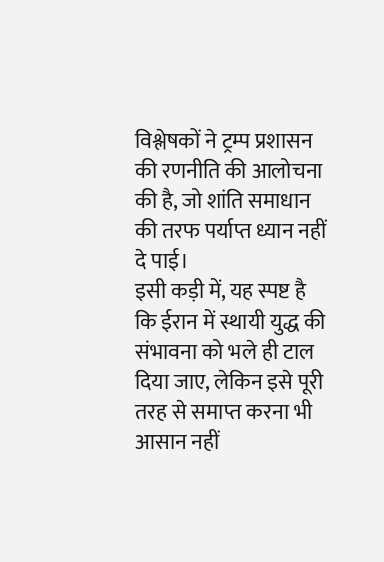विश्लेषकों ने ट्रम्प प्रशासन की रणनीति की आलोचना की है, जो शांति समाधान की तरफ पर्याप्त ध्यान नहीं दे पाई।
इसी कड़ी में, यह स्पष्ट है कि ईरान में स्थायी युद्ध की संभावना को भले ही टाल दिया जाए, लेकिन इसे पूरी तरह से समाप्त करना भी आसान नहीं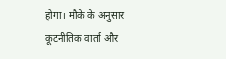होगा। मौके के अनुसार कूटनीतिक वार्ता और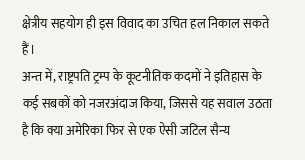क्षेत्रीय सहयोग ही इस विवाद का उचित हल निकाल सकते हैं।
अन्त में, राष्ट्रपति ट्रम्प के कूटनीतिक कदमों ने इतिहास के कई सबकों को नजरअंदाज किया, जिससे यह सवाल उठता है कि क्या अमेरिका फिर से एक ऐसी जटिल सैन्य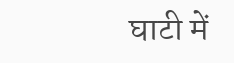घाटी में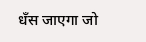धँस जाएगा जो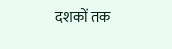दशकों तक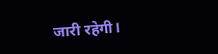जारी रहेगी।